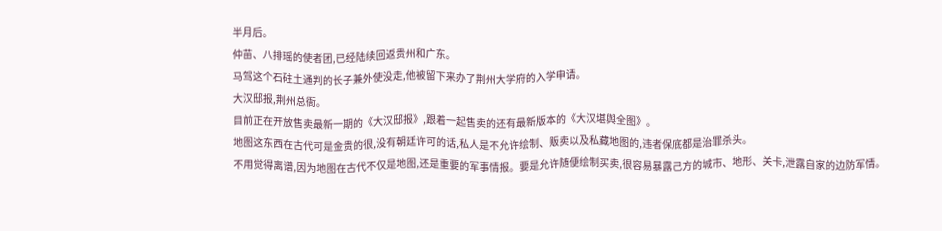半月后。
仲苗、八排瑶的使者团,已经陆续回返贵州和广东。
马驾这个石砫土通判的长子兼外使没走,他被留下来办了荆州大学府的入学申请。
大汉邸报,荆州总衙。
目前正在开放售卖最新一期的《大汉邸报》,跟着一起售卖的还有最新版本的《大汉堪舆全图》。
地图这东西在古代可是金贵的很,没有朝廷许可的话,私人是不允许绘制、贩卖以及私藏地图的,违者保底都是治罪杀头。
不用觉得离谱,因为地图在古代不仅是地图,还是重要的军事情报。要是允许随便绘制买卖,很容易暴露己方的城市、地形、关卡,泄露自家的边防军情。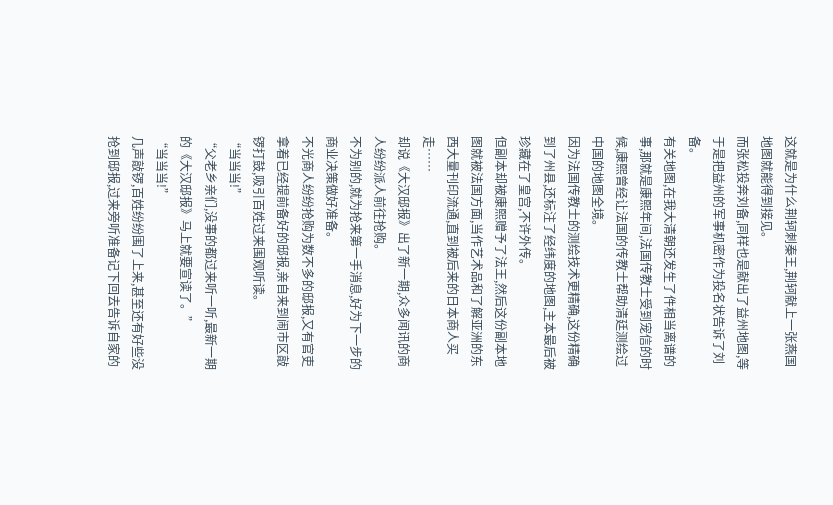这就是为什么荆轲刺秦王,荆轲献上一张燕国地图就能得到接见。
而张松投奔刘备,同样也是献出了益州地图,等于是把益州的军事机密作为投名状告诉了刘备。
有关地图,在我大清朝还发生了件相当离谱的事,那就是康熙年间,法国传教士受到宠信的时候,康熙曾经让法国的传教士帮助清廷测绘过中国的地图全境。
因为法国传教士的测绘技术更精确,这份精确到了州县,还标注了经纬度的地图,主本最后被珍藏在了皇宫,不许外传。
但副本却被康熙赠予了法王,然后这份副本地图就被法国方面,当作艺术品和了解亚洲的东西大量刊印流通,直到被后来的日本商人买走……
却说《大汉邸报》出了新一期,众多闻讯的商人纷纷派人前往抢购。
不为别的,就为抢来第一手消息,好为下一步的商业决策做好准备。
不光商人纷纷抢购为数不多的邸报,又有官吏拿着已经提前备好的邸报,亲自来到闹市区敲锣打鼓,吸引百姓过来围观听读。
“当当当!”
“父老乡亲们,没事的都过来听一听,最新一期的《大汉邸报》马上就要宣读了。”
“当当当!”
几声敲锣,百姓纷纷围了上来,甚至还有好些没抢到邸报,过来旁听准备记下回去告诉自家的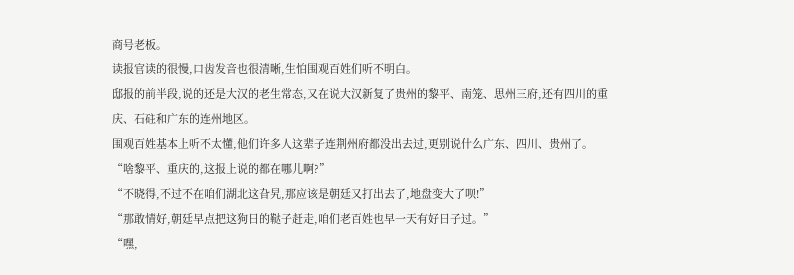商号老板。
读报官读的很慢,口齿发音也很清晰,生怕围观百姓们听不明白。
邸报的前半段,说的还是大汉的老生常态,又在说大汉新复了贵州的黎平、南笼、思州三府,还有四川的重庆、石砫和广东的连州地区。
围观百姓基本上听不太懂,他们许多人这辈子连荆州府都没出去过,更别说什么广东、四川、贵州了。
“啥黎平、重庆的,这报上说的都在哪儿啊?”
“不晓得,不过不在咱们湖北这旮旯,那应该是朝廷又打出去了,地盘变大了呗!”
“那敢情好,朝廷早点把这狗日的鞑子赶走,咱们老百姓也早一天有好日子过。”
“嘿,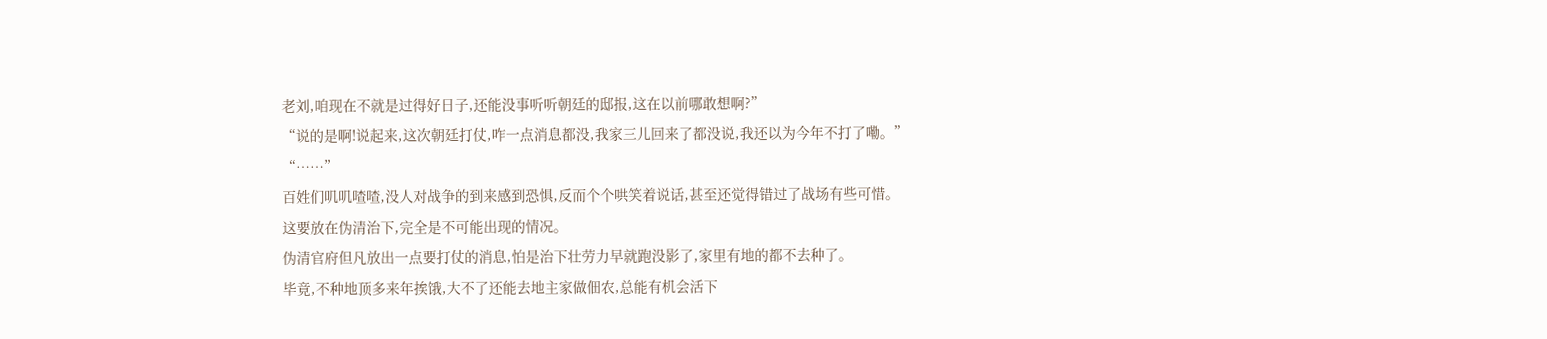老刘,咱现在不就是过得好日子,还能没事听听朝廷的邸报,这在以前哪敢想啊?”
“说的是啊!说起来,这次朝廷打仗,咋一点消息都没,我家三儿回来了都没说,我还以为今年不打了嘞。”
“……”
百姓们叽叽喳喳,没人对战争的到来感到恐惧,反而个个哄笑着说话,甚至还觉得错过了战场有些可惜。
这要放在伪清治下,完全是不可能出现的情况。
伪清官府但凡放出一点要打仗的消息,怕是治下壮劳力早就跑没影了,家里有地的都不去种了。
毕竟,不种地顶多来年挨饿,大不了还能去地主家做佃农,总能有机会活下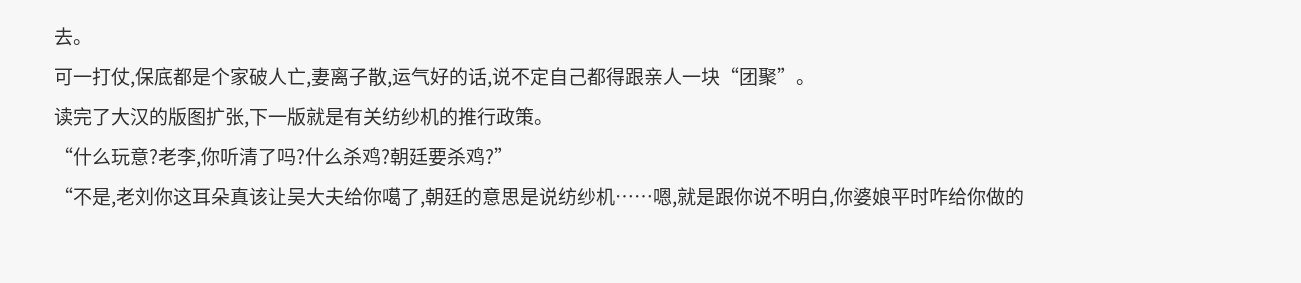去。
可一打仗,保底都是个家破人亡,妻离子散,运气好的话,说不定自己都得跟亲人一块“团聚”。
读完了大汉的版图扩张,下一版就是有关纺纱机的推行政策。
“什么玩意?老李,你听清了吗?什么杀鸡?朝廷要杀鸡?”
“不是,老刘你这耳朵真该让吴大夫给你噶了,朝廷的意思是说纺纱机……嗯,就是跟你说不明白,你婆娘平时咋给你做的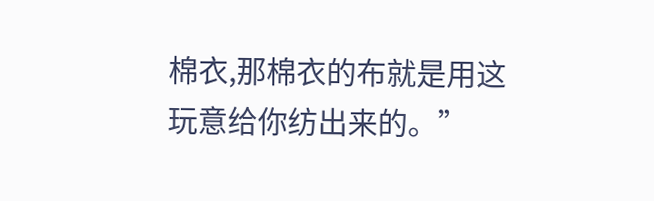棉衣,那棉衣的布就是用这玩意给你纺出来的。”